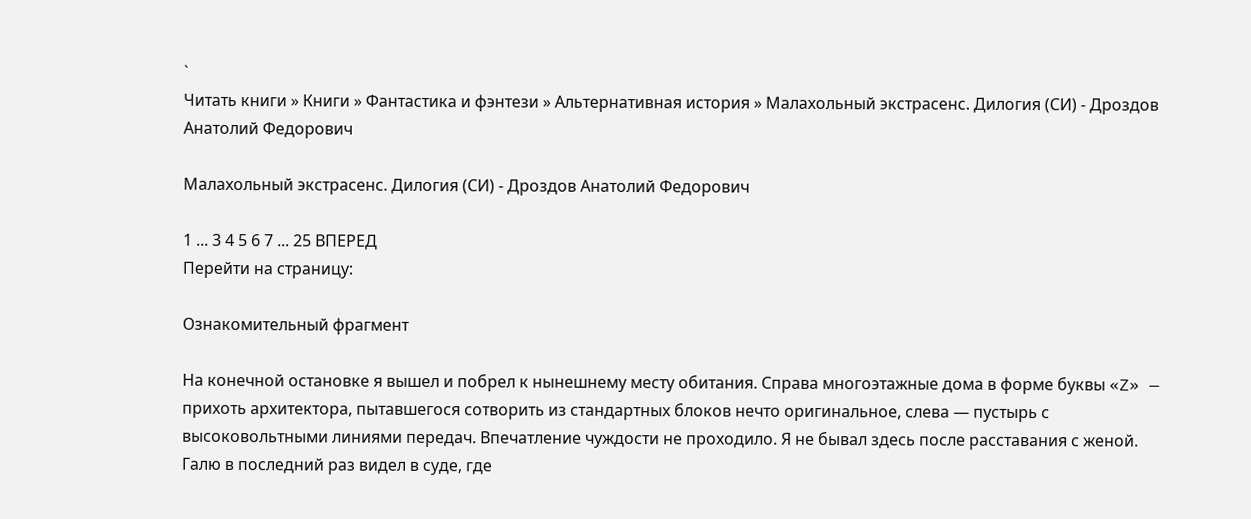`
Читать книги » Книги » Фантастика и фэнтези » Альтернативная история » Малахольный экстрасенс. Дилогия (СИ) - Дроздов Анатолий Федорович

Малахольный экстрасенс. Дилогия (СИ) - Дроздов Анатолий Федорович

1 ... 3 4 5 6 7 ... 25 ВПЕРЕД
Перейти на страницу:

Ознакомительный фрагмент

На конечной остановке я вышел и побрел к нынешнему месту обитания. Справа многоэтажные дома в форме буквы «Z» — прихоть архитектора, пытавшегося сотворить из стандартных блоков нечто оригинальное, слева — пустырь с высоковольтными линиями передач. Впечатление чуждости не проходило. Я не бывал здесь после расставания с женой. Галю в последний раз видел в суде, где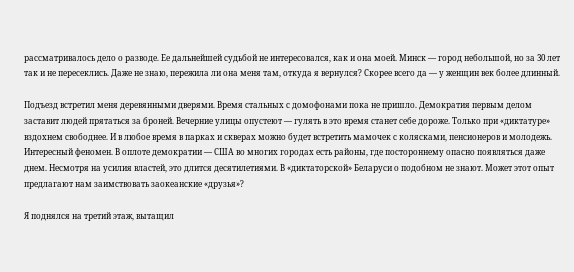рассматривалось дело о разводе. Ее дальнейшей судьбой не интересовался, как и она моей. Минск — город небольшой, но за 30 лет так и не пересеклись. Даже не знаю, пережила ли она меня там, откуда я вернулся? Скорее всего да — у женщин век более длинный.

Подъезд встретил меня деревянными дверями. Время стальных с домофонами пока не пришло. Демократия первым делом заставит людей прятаться за броней. Вечерние улицы опустеют — гулять в это время станет себе дороже. Только при «диктатуре» вздохнем свободнее. И в любое время в парках и скверах можно будет встретить мамочек с колясками, пенсионеров и молодежь. Интересный феномен. В оплоте демократии — США во многих городах есть районы, где постороннему опасно появляться даже днем. Несмотря на усилия властей, это длится десятилетиями. В «диктаторской» Беларуси о подобном не знают. Может этот опыт предлагают нам заимствовать заокеанские «друзья»?

Я поднялся на третий этаж, вытащил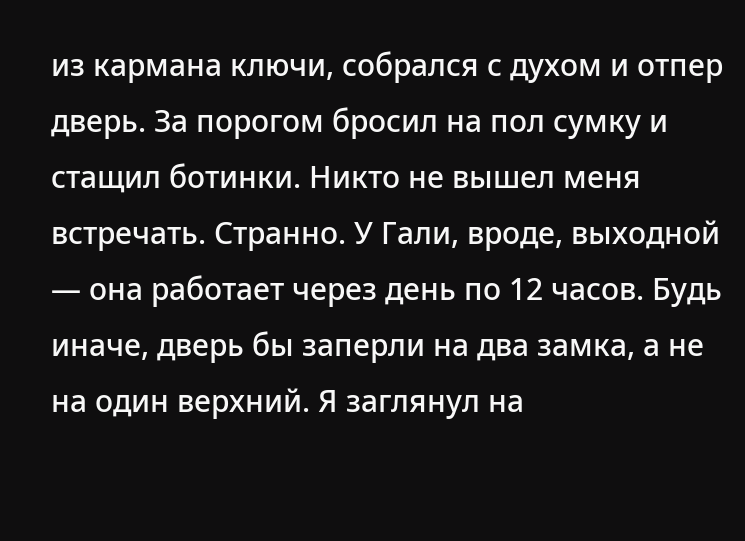из кармана ключи, собрался с духом и отпер дверь. За порогом бросил на пол сумку и стащил ботинки. Никто не вышел меня встречать. Странно. У Гали, вроде, выходной — она работает через день по 12 часов. Будь иначе, дверь бы заперли на два замка, а не на один верхний. Я заглянул на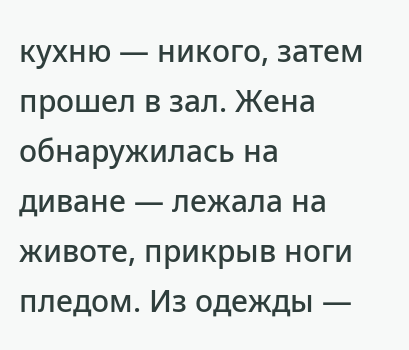кухню — никого, затем прошел в зал. Жена обнаружилась на диване — лежала на животе, прикрыв ноги пледом. Из одежды —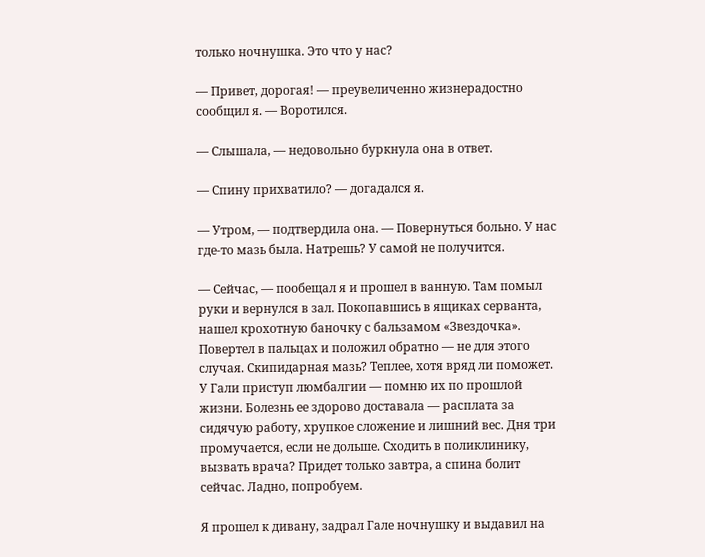только ночнушка. Это что у нас?

— Привет, дорогая! — преувеличенно жизнерадостно сообщил я. — Воротился.

— Слышала, — недовольно буркнула она в ответ.

— Спину прихватило? — догадался я.

— Утром, — подтвердила она. — Повернуться больно. У нас где-то мазь была. Натрешь? У самой не получится.

— Сейчас, — пообещал я и прошел в ванную. Там помыл руки и вернулся в зал. Покопавшись в ящиках серванта, нашел крохотную баночку с бальзамом «Звездочка». Повертел в пальцах и положил обратно — не для этого случая. Скипидарная мазь? Теплее, хотя вряд ли поможет. У Гали приступ люмбалгии — помню их по прошлой жизни. Болезнь ее здорово доставала — расплата за сидячую работу, хрупкое сложение и лишний вес. Дня три промучается, если не дольше. Сходить в поликлинику, вызвать врача? Придет только завтра, а спина болит сейчас. Ладно, попробуем.

Я прошел к дивану, задрал Гале ночнушку и выдавил на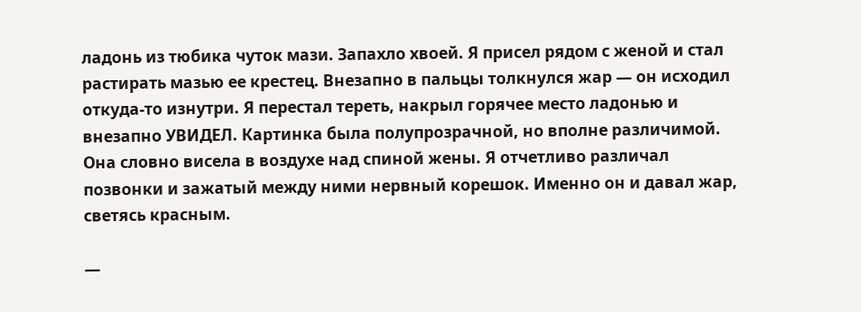ладонь из тюбика чуток мази. Запахло хвоей. Я присел рядом с женой и стал растирать мазью ее крестец. Внезапно в пальцы толкнулся жар — он исходил откуда-то изнутри. Я перестал тереть, накрыл горячее место ладонью и внезапно УВИДЕЛ. Картинка была полупрозрачной, но вполне различимой. Она словно висела в воздухе над спиной жены. Я отчетливо различал позвонки и зажатый между ними нервный корешок. Именно он и давал жар, светясь красным.

—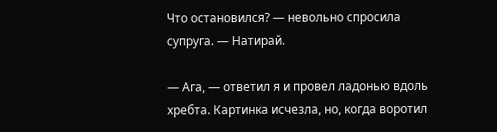Что остановился? — невольно спросила супруга. — Натирай.

— Ага, — ответил я и провел ладонью вдоль хребта. Картинка исчезла, но, когда воротил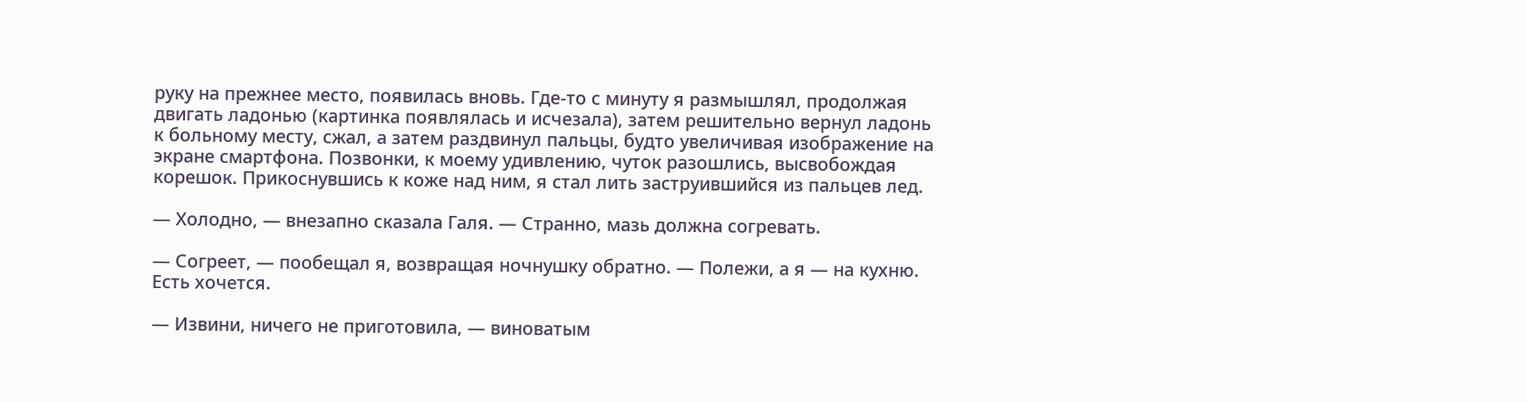руку на прежнее место, появилась вновь. Где-то с минуту я размышлял, продолжая двигать ладонью (картинка появлялась и исчезала), затем решительно вернул ладонь к больному месту, сжал, а затем раздвинул пальцы, будто увеличивая изображение на экране смартфона. Позвонки, к моему удивлению, чуток разошлись, высвобождая корешок. Прикоснувшись к коже над ним, я стал лить заструившийся из пальцев лед.

— Холодно, — внезапно сказала Галя. — Странно, мазь должна согревать.

— Согреет, — пообещал я, возвращая ночнушку обратно. — Полежи, а я — на кухню. Есть хочется.

— Извини, ничего не приготовила, — виноватым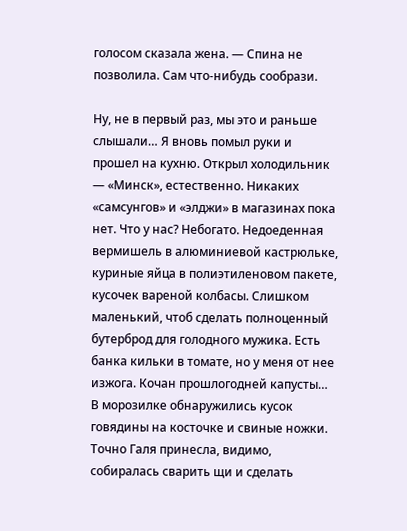голосом сказала жена. — Спина не позволила. Сам что-нибудь сообрази.

Ну, не в первый раз, мы это и раньше слышали… Я вновь помыл руки и прошел на кухню. Открыл холодильник — «Минск», естественно. Никаких «самсунгов» и «элджи» в магазинах пока нет. Что у нас? Небогато. Недоеденная вермишель в алюминиевой кастрюльке, куриные яйца в полиэтиленовом пакете, кусочек вареной колбасы. Слишком маленький, чтоб сделать полноценный бутерброд для голодного мужика. Есть банка кильки в томате, но у меня от нее изжога. Кочан прошлогодней капусты… В морозилке обнаружились кусок говядины на косточке и свиные ножки. Точно Галя принесла, видимо, собиралась сварить щи и сделать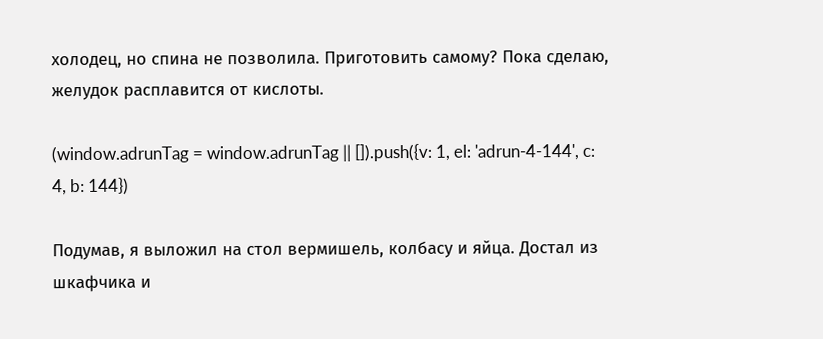холодец, но спина не позволила. Приготовить самому? Пока сделаю, желудок расплавится от кислоты.

(window.adrunTag = window.adrunTag || []).push({v: 1, el: 'adrun-4-144', c: 4, b: 144})

Подумав, я выложил на стол вермишель, колбасу и яйца. Достал из шкафчика и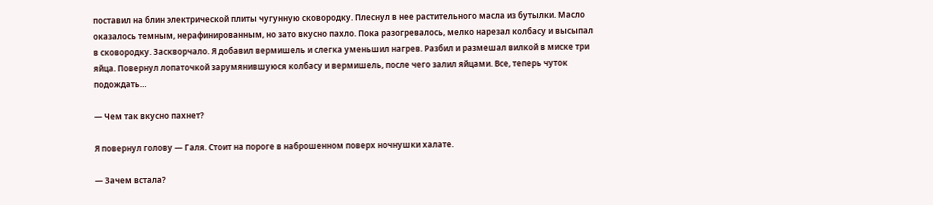поставил на блин электрической плиты чугунную сковородку. Плеснул в нее растительного масла из бутылки. Масло оказалось темным, нерафинированным, но зато вкусно пахло. Пока разогревалось, мелко нарезал колбасу и высыпал в сковородку. Заскворчало. Я добавил вермишель и слегка уменьшил нагрев. Разбил и размешал вилкой в миске три яйца. Повернул лопаточкой зарумянившуюся колбасу и вермишель, после чего залил яйцами. Все, теперь чуток подождать…

— Чем так вкусно пахнет?

Я повернул голову — Галя. Стоит на пороге в наброшенном поверх ночнушки халате.

— Зачем встала?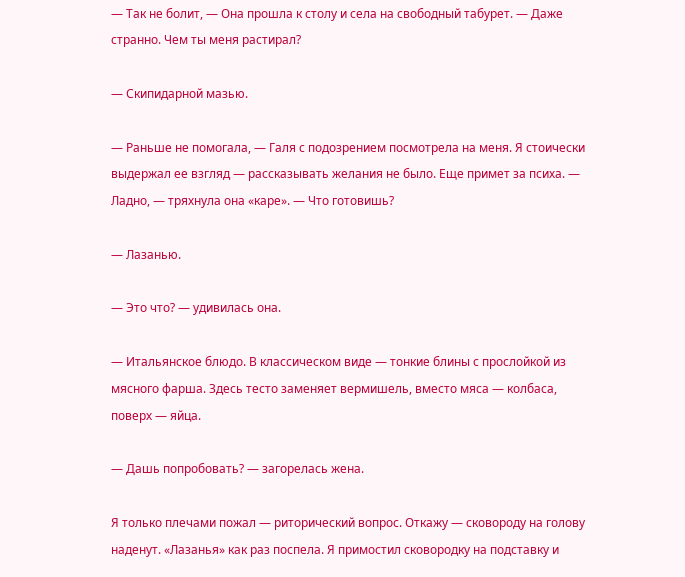— Так не болит, — Она прошла к столу и села на свободный табурет. — Даже странно. Чем ты меня растирал?

— Скипидарной мазью.

— Раньше не помогала, — Галя с подозрением посмотрела на меня. Я стоически выдержал ее взгляд — рассказывать желания не было. Еще примет за психа. — Ладно, — тряхнула она «каре». — Что готовишь?

— Лазанью.

— Это что? — удивилась она.

— Итальянское блюдо. В классическом виде — тонкие блины с прослойкой из мясного фарша. Здесь тесто заменяет вермишель, вместо мяса — колбаса, поверх — яйца.

— Дашь попробовать? — загорелась жена.

Я только плечами пожал — риторический вопрос. Откажу — сковороду на голову наденут. «Лазанья» как раз поспела. Я примостил сковородку на подставку и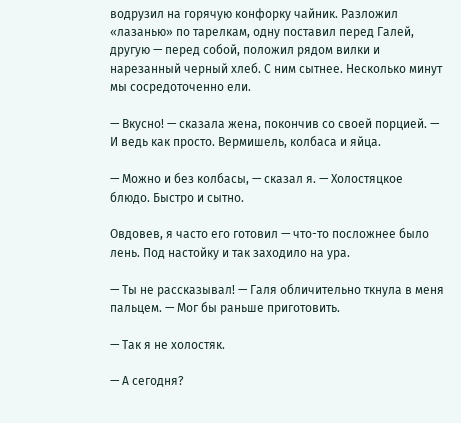водрузил на горячую конфорку чайник. Разложил «лазанью» по тарелкам, одну поставил перед Галей, другую — перед собой, положил рядом вилки и нарезанный черный хлеб. С ним сытнее. Несколько минут мы сосредоточенно ели.

— Вкусно! — сказала жена, покончив со своей порцией. — И ведь как просто. Вермишель, колбаса и яйца.

— Можно и без колбасы, — сказал я. — Холостяцкое блюдо. Быстро и сытно.

Овдовев, я часто его готовил — что-то посложнее было лень. Под настойку и так заходило на ура.

— Ты не рассказывал! — Галя обличительно ткнула в меня пальцем. — Мог бы раньше приготовить.

— Так я не холостяк.

— А сегодня?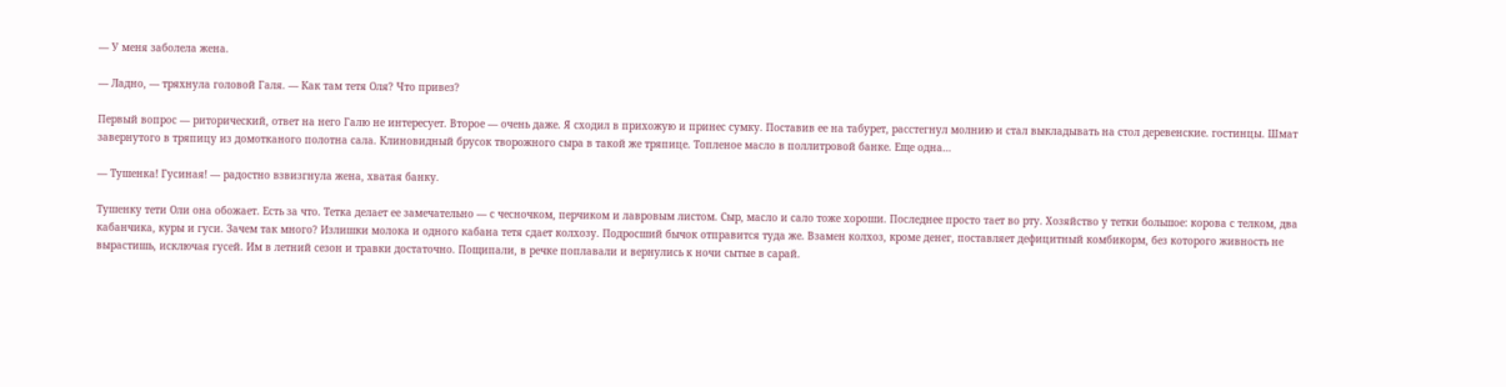— У меня заболела жена.

— Ладно, — тряхнула головой Галя. — Как там тетя Оля? Что привез?

Первый вопрос — риторический, ответ на него Галю не интересует. Второе — очень даже. Я сходил в прихожую и принес сумку. Поставив ее на табурет, расстегнул молнию и стал выкладывать на стол деревенские. гостинцы. Шмат завернутого в тряпицу из домотканого полотна сала. Клиновидный брусок творожного сыра в такой же тряпице. Топленое масло в поллитровой банке. Еще одна…

— Тушенка! Гусиная! — радостно взвизгнула жена, хватая банку.

Тушенку тети Оли она обожает. Есть за что. Тетка делает ее замечательно — с чесночком, перчиком и лавровым листом. Сыр, масло и сало тоже хороши. Последнее просто тает во рту. Хозяйство у тетки большое: корова с телком, два кабанчика, куры и гуси. Зачем так много? Излишки молока и одного кабана тетя сдает колхозу. Подросший бычок отправится туда же. Взамен колхоз, кроме денег, поставляет дефицитный комбикорм, без которого живность не вырастишь, исключая гусей. Им в летний сезон и травки достаточно. Пощипали, в речке поплавали и вернулись к ночи сытые в сарай.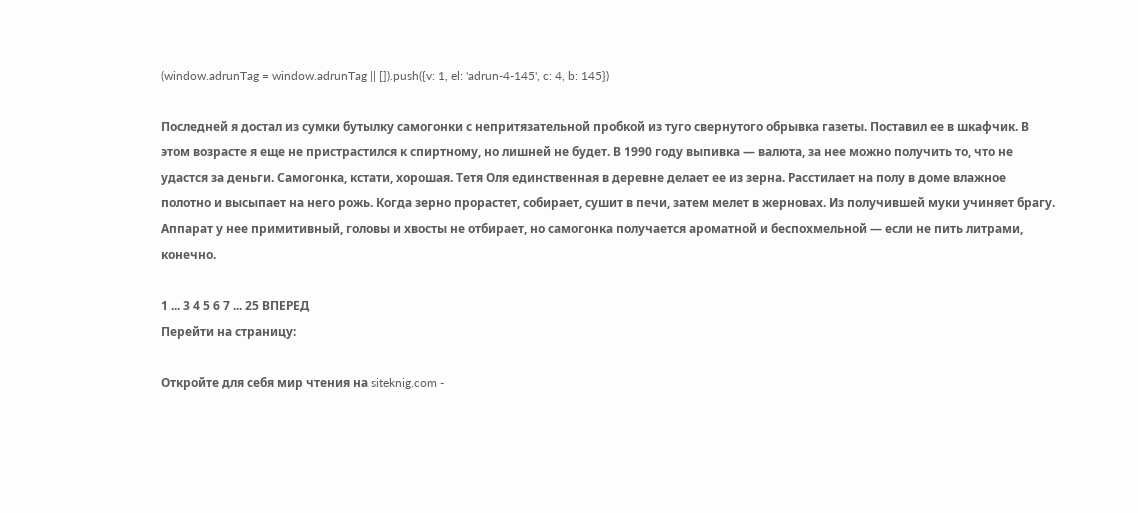(window.adrunTag = window.adrunTag || []).push({v: 1, el: 'adrun-4-145', c: 4, b: 145})

Последней я достал из сумки бутылку самогонки с непритязательной пробкой из туго свернутого обрывка газеты. Поставил ее в шкафчик. В этом возрасте я еще не пристрастился к спиртному, но лишней не будет. В 1990 году выпивка — валюта, за нее можно получить то, что не удастся за деньги. Самогонка, кстати, хорошая. Тетя Оля единственная в деревне делает ее из зерна. Расстилает на полу в доме влажное полотно и высыпает на него рожь. Когда зерно прорастет, собирает, сушит в печи, затем мелет в жерновах. Из получившей муки учиняет брагу. Аппарат у нее примитивный, головы и хвосты не отбирает, но самогонка получается ароматной и беспохмельной — если не пить литрами, конечно.

1 ... 3 4 5 6 7 ... 25 ВПЕРЕД
Перейти на страницу:

Откройте для себя мир чтения на siteknig.com -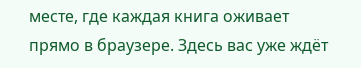месте, где каждая книга оживает прямо в браузере. Здесь вас уже ждёт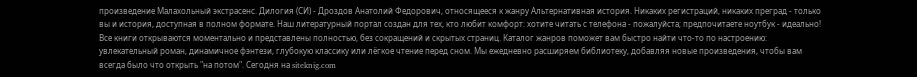произведение Малахольный экстрасенс. Дилогия (СИ) - Дроздов Анатолий Федорович, относящееся к жанру Альтернативная история. Никаких регистраций, никаких преград - только вы и история, доступная в полном формате. Наш литературный портал создан для тех, кто любит комфорт: хотите читать с телефона - пожалуйста; предпочитаете ноутбук - идеально! Все книги открываются моментально и представлены полностью, без сокращений и скрытых страниц. Каталог жанров поможет вам быстро найти что-то по настроению: увлекательный роман, динамичное фэнтези, глубокую классику или лёгкое чтение перед сном. Мы ежедневно расширяем библиотеку, добавляя новые произведения, чтобы вам всегда было что открыть "на потом". Сегодня на siteknig.com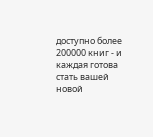доступно более 200000 книг - и каждая готова стать вашей новой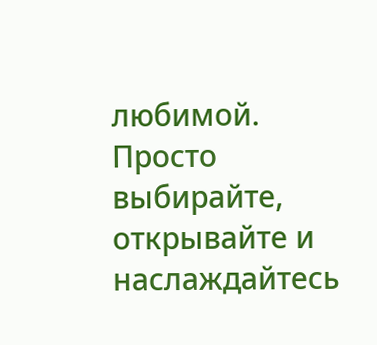любимой. Просто выбирайте, открывайте и наслаждайтесь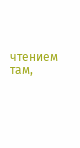чтением там,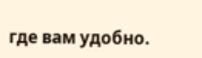где вам удобно.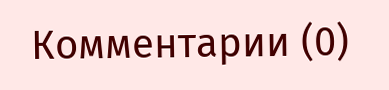Комментарии (0)